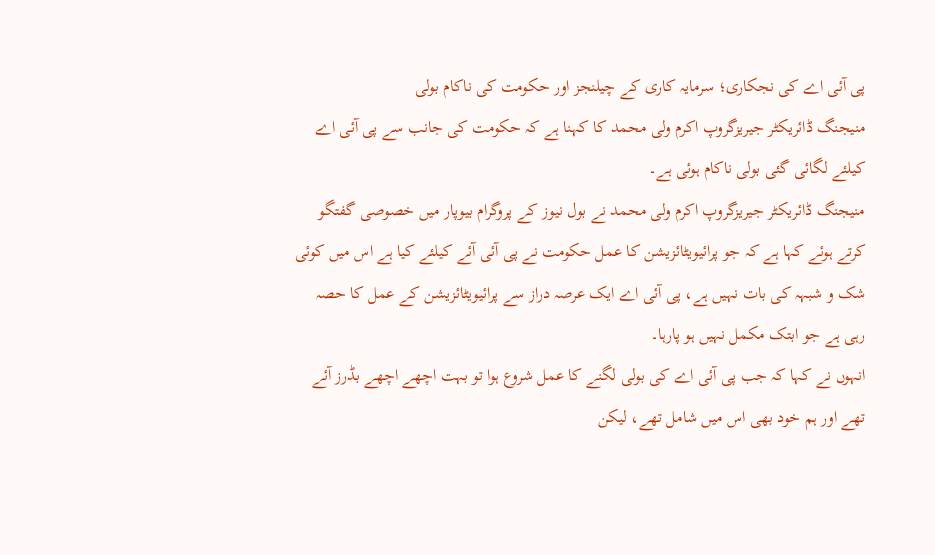پی آئی اے کی نجکاری؛ سرمایہ کاری کے چیلنجز اور حکومت کی ناکام بولی
منیجنگ ڈائریکٹر جیریزگروپ اکرم ولی محمد کا کہنا ہے کہ حکومت کی جانب سے پی آئی اے کیلئے لگائی گئی بولی ناکام ہوئی ہے۔
منیجنگ ڈائریکٹر جیریزگروپ اکرم ولی محمد نے بول نیوز کے پروگرام بیوپار میں خصوصی گفتگو کرتے ہوئے کہا ہے کہ جو پرائیویٹائزیشن کا عمل حکومت نے پی آئی آئے کیلئے کیا ہے اس میں کوئی شک و شبہہ کی بات نہیں ہے، پی آئی اے ایک عرصہ دراز سے پرائیویٹائزیشن کے عمل کا حصہ رہی ہے جو ابتک مکمل نہیں ہو پارہا۔
انہوں نے کہا کہ جب پی آئی اے کی بولی لگنے کا عمل شروع ہوا تو بہت اچھے اچھے بڈرز آئے تھے اور ہم خود بھی اس میں شامل تھے، لیکن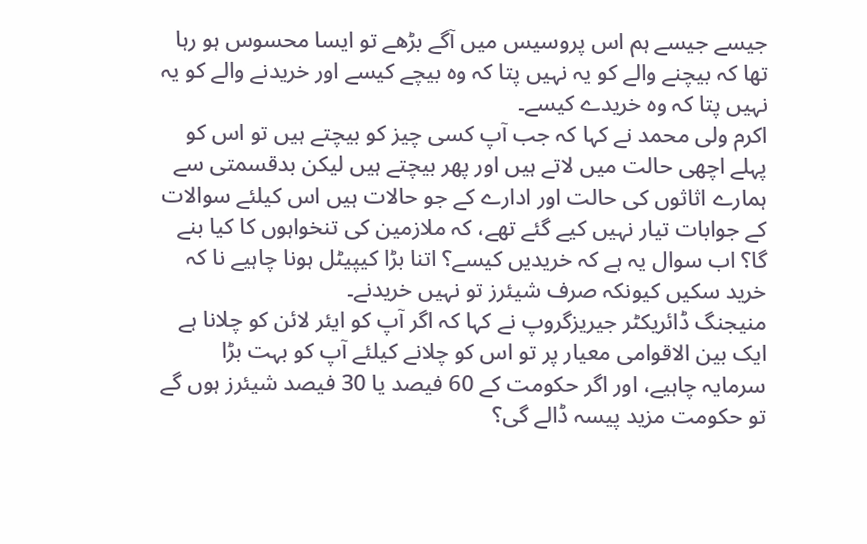جیسے جیسے ہم اس پروسیس میں آگے بڑھے تو ایسا محسوس ہو رہا تھا کہ بیچنے والے کو یہ نہیں پتا کہ وہ بیچے کیسے اور خریدنے والے کو یہ نہیں پتا کہ وہ خریدے کیسے۔
اکرم ولی محمد نے کہا کہ جب آپ کسی چیز کو بیچتے ہیں تو اس کو پہلے اچھی حالت میں لاتے ہیں اور پھر بیچتے ہیں لیکن بدقسمتی سے ہمارے اثاثوں کی حالت اور ادارے کے جو حالات ہیں اس کیلئے سوالات کے جوابات تیار نہیں کیے گئے تھے، کہ ملازمین کی تنخواہوں کا کیا بنے گا؟ اب سوال یہ ہے کہ خریدیں کیسے؟ اتنا بڑا کیپیٹل ہونا چاہیے نا کہ خرید سکیں کیونکہ صرف شیئرز تو نہیں خریدنے۔
منیجنگ ڈائریکٹر جیریزگروپ نے کہا کہ اگر آپ کو ایئر لائن کو چلانا ہے ایک بین الاقوامی معیار پر تو اس کو چلانے کیلئے آپ کو بہت بڑا سرمایہ چاہیے، اور اگر حکومت کے 60 فیصد یا 30 فیصد شیئرز ہوں گے تو حکومت مزید پیسہ ڈالے گی؟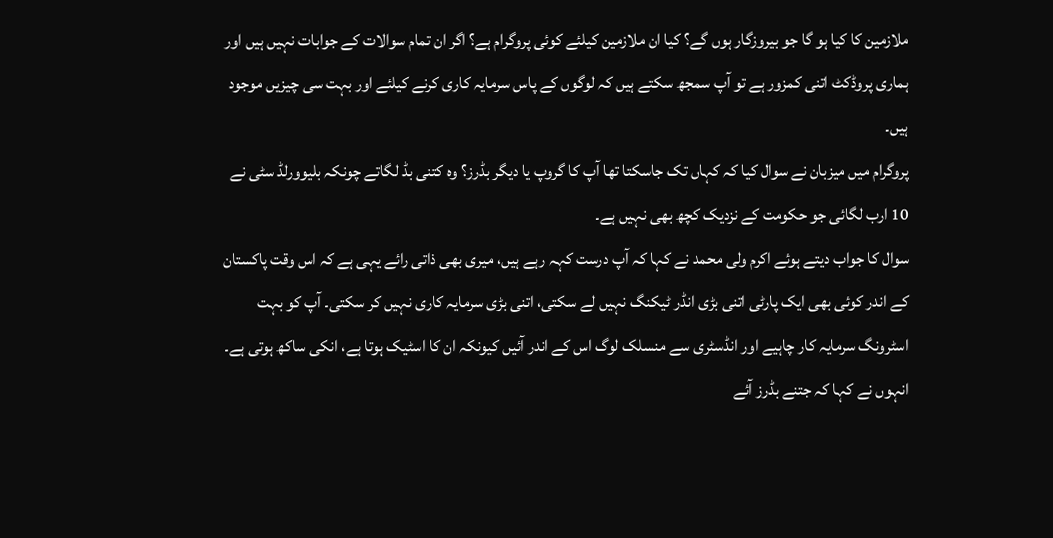ملازمین کا کیا ہو گا جو بیروزگار ہوں گے؟ کیا ان ملازمین کیلئے کوئی پروگرام ہے؟ اگر ان تمام سوالات کے جوابات نہیں ہیں اور ہماری پروڈکٹ اتنی کمزور ہے تو آپ سمجھ سکتے ہیں کہ لوگوں کے پاس سرمایہ کاری کرنے کیلئے اور بہت سی چیزیں موجود ہیں۔
پروگرام میں میزبان نے سوال کیا کہ کہاں تک جاسکتا تھا آپ کا گروپ یا دیگر بڈرز؟ وہ کتنی بڈ لگاتے چونکہ بلیوورلڈ سٹی نے 10 ارب لگائی جو حکومت کے نزدیک کچھ بھی نہیں ہے۔
سوال کا جواب دیتے ہوئے اکرم ولی محمد نے کہا کہ آپ درست کہہ رہے ہیں، میری بھی ذاتی رائے یہی ہے کہ اس وقت پاکستان کے اندر کوئی بھی ایک پارٹی اتنی بڑی انڈر ٹیکنگ نہیں لے سکتی، اتنی بڑی سرمایہ کاری نہیں کر سکتی۔ آپ کو بہت اسٹرونگ سرمایہ کار چاہیے اور انڈسٹری سے منسلک لوگ اس کے اندر آئیں کیونکہ ان کا اسٹیک ہوتا ہے، انکی ساکھ ہوتی ہے۔
انہوں نے کہا کہ جتنے بڈرز آئے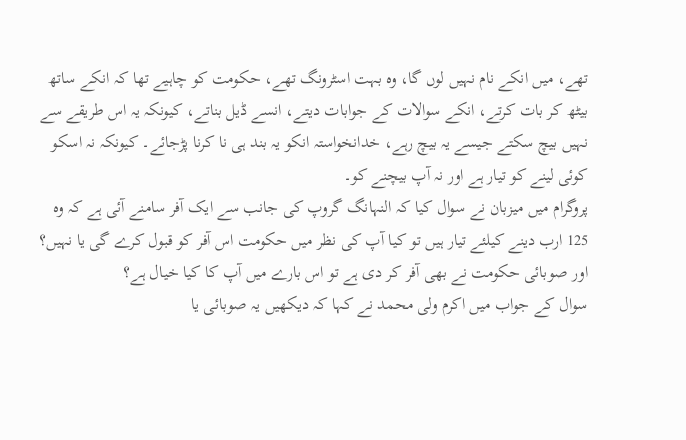تھے، میں انکے نام نہیں لوں گا، وہ بہت اسٹرونگ تھے، حکومت کو چاہیے تھا کہ انکے ساتھ بیٹھ کر بات کرتے، انکے سوالات کے جوابات دیتے، انسے ڈیل بناتے، کیونکہ یہ اس طریقے سے نہیں بیچ سکتے جیسے یہ بیچ رہے، خدانخواستہ انکو یہ بند ہی نا کرنا پڑجائے۔ کیونکہ نہ اسکو کوئی لینے کو تیار ہے اور نہ آپ بیچنے کو۔
پروگرام میں میزبان نے سوال کیا کہ النہانگ گروپ کی جانب سے ایک آفر سامنے آئی ہے کہ وہ 125 ارب دینے کیلئے تیار ہیں تو کیا آپ کی نظر میں حکومت اس آفر کو قبول کرے گی یا نہیں؟ اور صوبائی حکومت نے بھی آفر کر دی ہے تو اس بارے میں آپ کا کیا خیال ہے؟
سوال کے جواب میں اکرم ولی محمد نے کہا کہ دیکھیں یہ صوبائی یا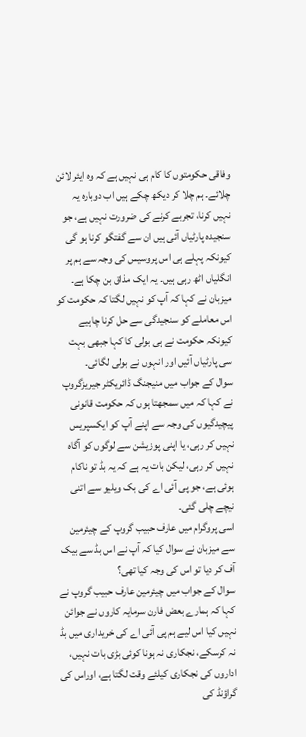وفاقی حکومتوں کا کام ہی نہیں ہے کہ وہ ایئر لائن چلائے۔ ہم چلا کر دیکھ چکے ہیں اب دوبارہ یہ نہیں کرنا، تجربے کرنے کی ضرورت نہیں ہے، جو سنجیدہ پارٹیاں آئی ہیں ان سے گفتگو کرنا ہو گی کیونکہ پہلے ہی اس پروسیس کی وجہ سے ہم پر انگلیاں اٹھ رہی ہیں۔ یہ ایک مذاق بن چکا ہے۔
میزبان نے کہا کہ آپ کو نہیں لگتا کہ حکومت کو اس معاملے کو سنجیدگی سے حل کرنا چاہیے کیونکہ حکومت نے ہی بولی کا کہا جبھی بہت سی پارٹیاں آئیں اور انہوں نے بولی لگائی۔
سوال کے جواب میں منیجنگ ڈائریکٹر جیریزگروپ نے کہا کہ میں سمجھتا ہوں کہ حکومت قانونی پیچیدگیوں کی وجہ سے اپنے آپ کو ایکسپریس نہیں کر رہی، یا اپنی پوزیشن سے لوگوں کو آگاہ نہیں کر رہی، لیکن بات یہ ہے کہ یہ بڈ تو ناکام ہوئی ہے، جو پی آئی اے کی بک ویلیو سے اتنی نیچے چلی گئی۔
اسی پروگرام میں عارف حبیب گروپ کے چیئرمین سے میزبان نے سوال کیا کہ آپ نے اس بڈ سے بیک آف کر دیا تو اس کی وجہ کیا تھی؟
سوال کے جواب میں چیئرمین عارف حبیب گروپ نے کہا کہ ہمارے بعض فارن سرمایہ کاروں نے جوائن نہیں کیا اس لیے ہم پی آئی اے کی خریداری میں بڈ نہ کرسکے، نجکاری نہ ہونا کوئی بڑی بات نہیں، اداروں کی نجکاری کیلئے وقت لگتا ہے، اوراس کی گراؤنڈ کی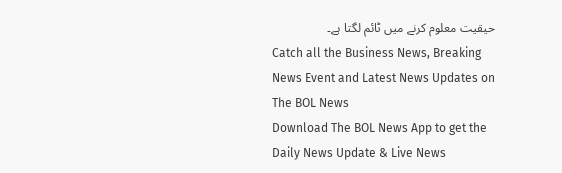حیقیت معلوم کرنے میں ٹائم لگتا ہے۔
Catch all the Business News, Breaking News Event and Latest News Updates on The BOL News
Download The BOL News App to get the Daily News Update & Live News